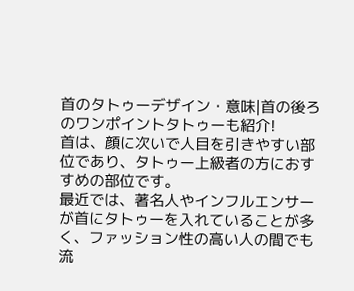首のタトゥーデザイン・意味|首の後ろのワンポイントタトゥーも紹介!
首は、顔に次いで人目を引きやすい部位であり、タトゥー上級者の方におすすめの部位です。
最近では、著名人やインフルエンサーが首にタトゥーを入れていることが多く、ファッション性の高い人の間でも流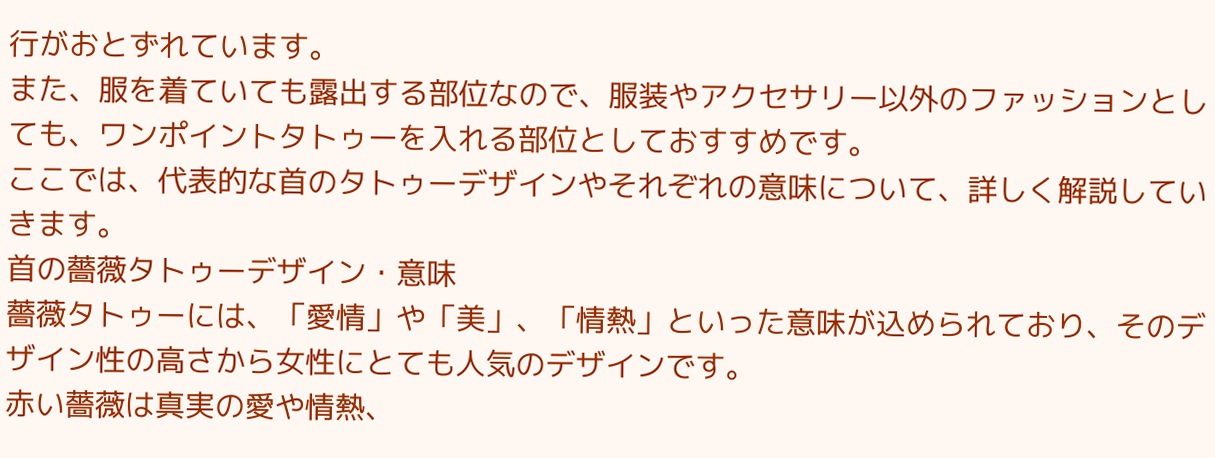行がおとずれています。
また、服を着ていても露出する部位なので、服装やアクセサリー以外のファッションとしても、ワンポイントタトゥーを入れる部位としておすすめです。
ここでは、代表的な首のタトゥーデザインやそれぞれの意味について、詳しく解説していきます。
首の薔薇タトゥーデザイン・意味
薔薇タトゥーには、「愛情」や「美」、「情熱」といった意味が込められており、そのデザイン性の高さから女性にとても人気のデザインです。
赤い薔薇は真実の愛や情熱、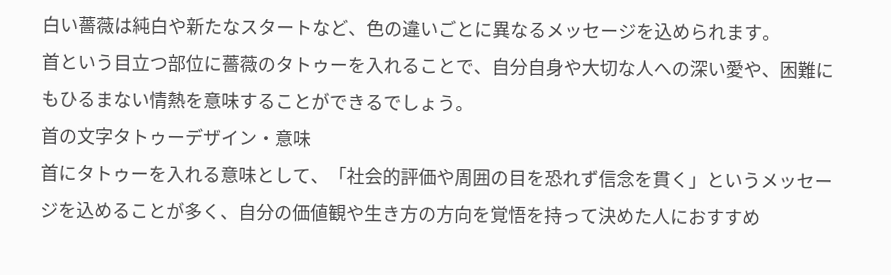白い薔薇は純白や新たなスタートなど、色の違いごとに異なるメッセージを込められます。
首という目立つ部位に薔薇のタトゥーを入れることで、自分自身や大切な人への深い愛や、困難にもひるまない情熱を意味することができるでしょう。
首の文字タトゥーデザイン・意味
首にタトゥーを入れる意味として、「社会的評価や周囲の目を恐れず信念を貫く」というメッセージを込めることが多く、自分の価値観や生き方の方向を覚悟を持って決めた人におすすめ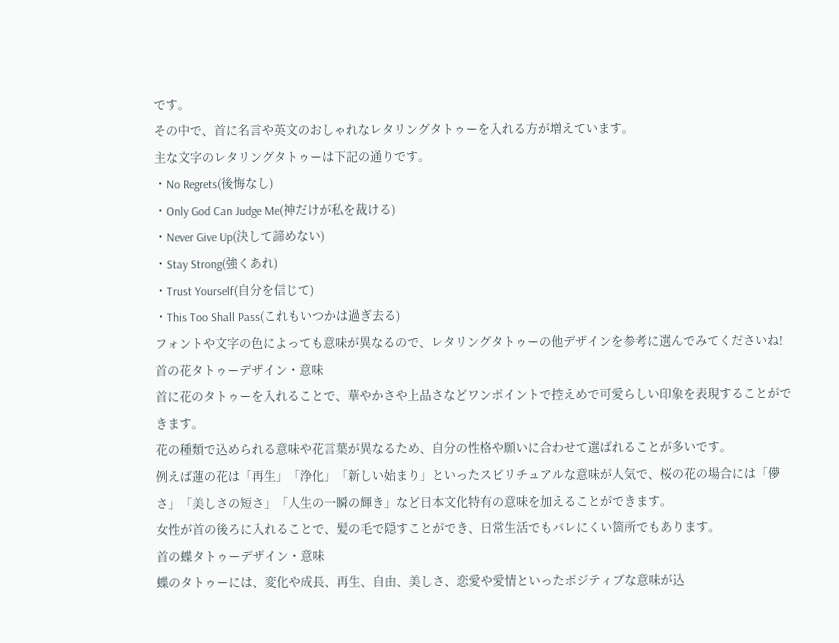です。
その中で、首に名言や英文のおしゃれなレタリングタトゥーを入れる方が増えています。
主な文字のレタリングタトゥーは下記の通りです。
・No Regrets(後悔なし)
・Only God Can Judge Me(神だけが私を裁ける)
・Never Give Up(決して諦めない)
・Stay Strong(強くあれ)
・Trust Yourself(自分を信じて)
・This Too Shall Pass(これもいつかは過ぎ去る)
フォントや文字の色によっても意味が異なるので、レタリングタトゥーの他デザインを参考に選んでみてくださいね!
首の花タトゥーデザイン・意味
首に花のタトゥーを入れることで、華やかさや上品さなどワンポイントで控えめで可愛らしい印象を表現することができます。
花の種類で込められる意味や花言葉が異なるため、自分の性格や願いに合わせて選ばれることが多いです。
例えば蓮の花は「再生」「浄化」「新しい始まり」といったスピリチュアルな意味が人気で、桜の花の場合には「儚さ」「美しさの短さ」「人生の一瞬の輝き」など日本文化特有の意味を加えることができます。
女性が首の後ろに入れることで、髪の毛で隠すことができ、日常生活でもバレにくい箇所でもあります。
首の蝶タトゥーデザイン・意味
蝶のタトゥーには、変化や成長、再生、自由、美しさ、恋愛や愛情といったポジティブな意味が込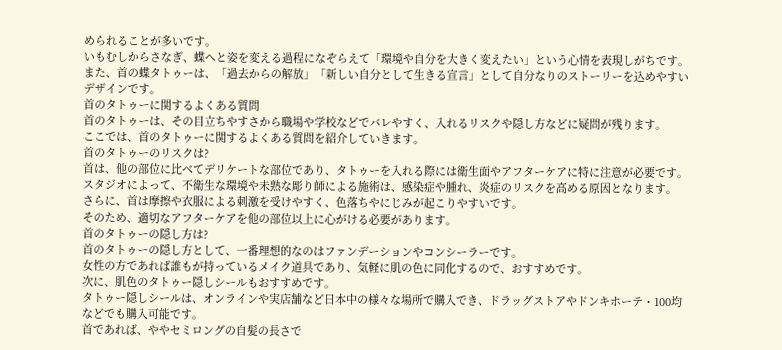められることが多いです。
いもむしからさなぎ、蝶へと姿を変える過程になぞらえて「環境や自分を大きく変えたい」という心情を表現しがちです。
また、首の蝶タトゥーは、「過去からの解放」「新しい自分として生きる宣言」として自分なりのストーリーを込めやすいデザインです。
首のタトゥーに関するよくある質問
首のタトゥーは、その目立ちやすさから職場や学校などでバレやすく、入れるリスクや隠し方などに疑問が残ります。
ここでは、首のタトゥーに関するよくある質問を紹介していきます。
首のタトゥーのリスクは?
首は、他の部位に比べてデリケートな部位であり、タトゥーを入れる際には衛生面やアフターケアに特に注意が必要です。
スタジオによって、不衛生な環境や未熟な彫り師による施術は、感染症や腫れ、炎症のリスクを高める原因となります。
さらに、首は摩擦や衣服による刺激を受けやすく、色落ちやにじみが起こりやすいです。
そのため、適切なアフターケアを他の部位以上に心がける必要があります。
首のタトゥーの隠し方は?
首のタトゥーの隠し方として、一番理想的なのはファンデーションやコンシーラーです。
女性の方であれば誰もが持っているメイク道具であり、気軽に肌の色に同化するので、おすすめです。
次に、肌色のタトゥー隠しシールもおすすめです。
タトゥー隠しシールは、オンラインや実店舗など日本中の様々な場所で購入でき、ドラッグストアやドンキホーテ・100均などでも購入可能です。
首であれば、ややセミロングの自髪の長さで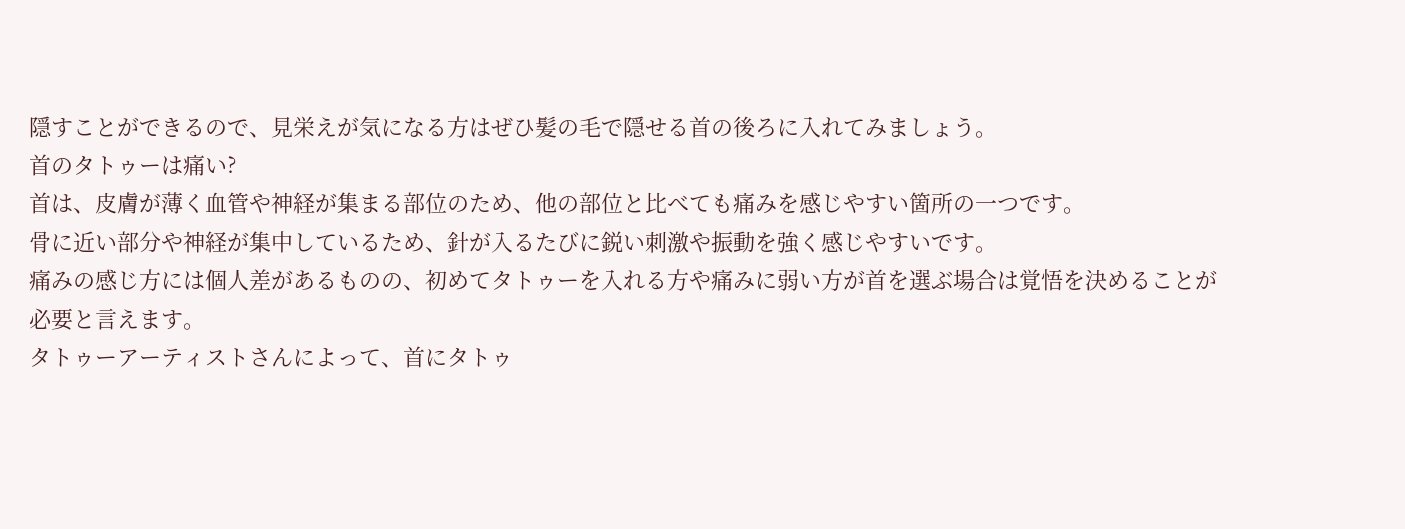隠すことができるので、見栄えが気になる方はぜひ髪の毛で隠せる首の後ろに入れてみましょう。
首のタトゥーは痛い?
首は、皮膚が薄く血管や神経が集まる部位のため、他の部位と比べても痛みを感じやすい箇所の一つです。
骨に近い部分や神経が集中しているため、針が入るたびに鋭い刺激や振動を強く感じやすいです。
痛みの感じ方には個人差があるものの、初めてタトゥーを入れる方や痛みに弱い方が首を選ぶ場合は覚悟を決めることが必要と言えます。
タトゥーアーティストさんによって、首にタトゥ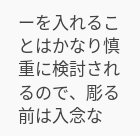ーを入れることはかなり慎重に検討されるので、彫る前は入念な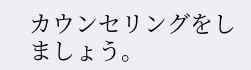カウンセリングをしましょう。